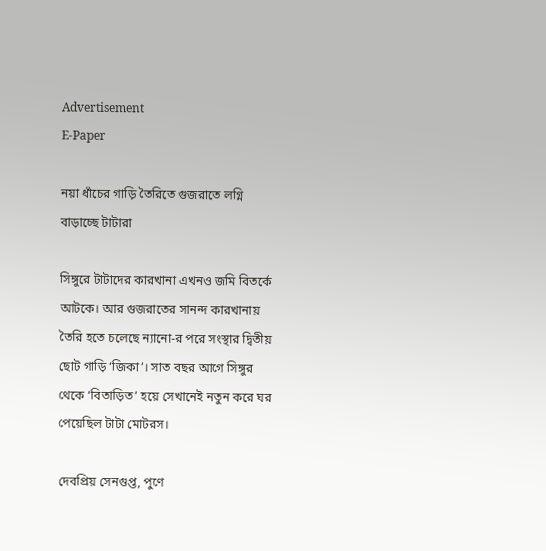Advertisement
E-Paper

নয়া ধাঁচের গাড়ি তৈরিতে গুজরাতে লগ্নি বাড়াচ্ছে টাটারা

সিঙ্গুরে টাটাদের কারখানা এখনও জমি বিতর্কে আটকে। আর গুজরাতের সানন্দ কারখানায় তৈরি হতে চলেছে ন্যানো-র পরে সংস্থার দ্বিতীয় ছোট গাড়ি ‘জিকা’। সাত বছর আগে সিঙ্গুর থেকে ‘বিতাড়িত’ হয়ে সেখানেই নতুন করে ঘর পেয়েছিল টাটা মোটরস।

দেবপ্রিয় সেনগুপ্ত, পুণে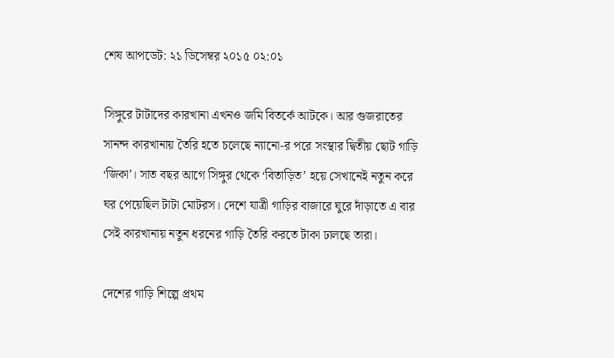শেষ আপডেট: ২১ ডিসেম্বর ২০১৫ ০২:০১

সিঙ্গুরে টাটাদের কারখানা এখনও জমি বিতর্কে আটকে। আর গুজরাতের সানন্দ কারখানায় তৈরি হতে চলেছে ন্যানো-র পরে সংস্থার দ্বিতীয় ছোট গাড়ি ‘জিকা’। সাত বছর আগে সিঙ্গুর থেকে ‘বিতাড়িত’ হয়ে সেখানেই নতুন করে ঘর পেয়েছিল টাটা মোটরস। দেশে যাত্রী গাড়ির বাজারে ঘুরে দাঁড়াতে এ বার সেই কারখানায় নতুন ধরনের গাড়ি তৈরি করতে টাকা ঢালছে তারা।

দেশের গাড়ি শিল্পে প্রথম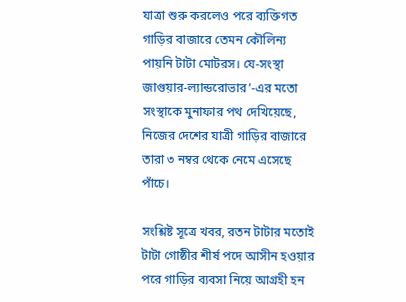যাত্রা শুরু করলেও পরে ব্যক্তিগত গাড়ির বাজারে তেমন কৌলিন্য পায়নি টাটা মোটরস। যে-সংস্থা জাগুয়ার-ল্যান্ডরোভার’-এর মতো সংস্থাকে মুনাফার পথ দেখিয়েছে, নিজের দেশের যাত্রী গাড়ির বাজারে তারা ৩ নম্বর থেকে নেমে এসেছে পাঁচে।

সংশ্লিষ্ট সূত্রে খবর, রতন টাটার মতোই টাটা গোষ্ঠীর শীর্ষ পদে আসীন হওয়ার পরে গাড়ির ব্যবসা নিয়ে আগ্রহী হন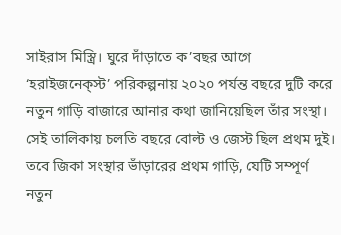সাইরাস মিস্ত্রি। ঘুরে দাঁড়াতে ক’বছর আগে ‘হরাইজনেক্স্ট’ পরিকল্পনায় ২০২০ পর্যন্ত বছরে দুটি করে নতুন গাড়ি বাজারে আনার কথা জানিয়েছিল তাঁর সংস্থা। সেই তালিকায় চলতি বছরে বোল্ট ও জেস্ট ছিল প্রথম দুই। তবে জিকা সংস্থার ভাঁড়ারের প্রথম গাড়ি, যেটি সম্পূর্ণ নতুন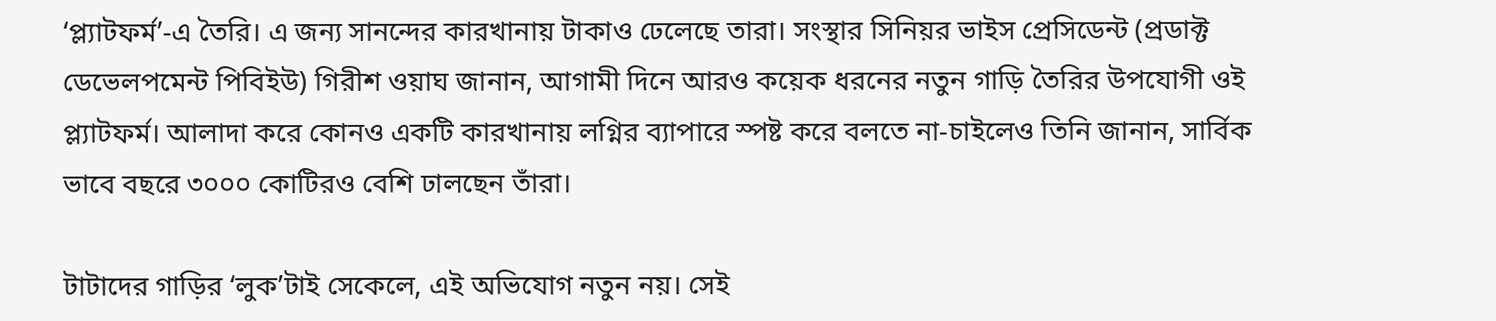‘প্ল্যাটফর্ম’-এ তৈরি। এ জন্য সানন্দের কারখানায় টাকাও ঢেলেছে তারা। সংস্থার সিনিয়র ভাইস প্রেসিডেন্ট (প্রডাক্ট ডেভেলপমেন্ট পিবিইউ) গিরীশ ওয়াঘ জানান, আগামী দিনে আরও কয়েক ধরনের নতুন গাড়ি তৈরির উপযোগী ওই প্ল্যাটফর্ম। আলাদা করে কোনও একটি কারখানায় লগ্নির ব্যাপারে স্পষ্ট করে বলতে না-চাইলেও তিনি জানান, সার্বিক ভাবে বছরে ৩০০০ কোটিরও বেশি ঢালছেন তাঁরা।

টাটাদের গাড়ির ‘লুক’টাই সেকেলে, এই অভিযোগ নতুন নয়। সেই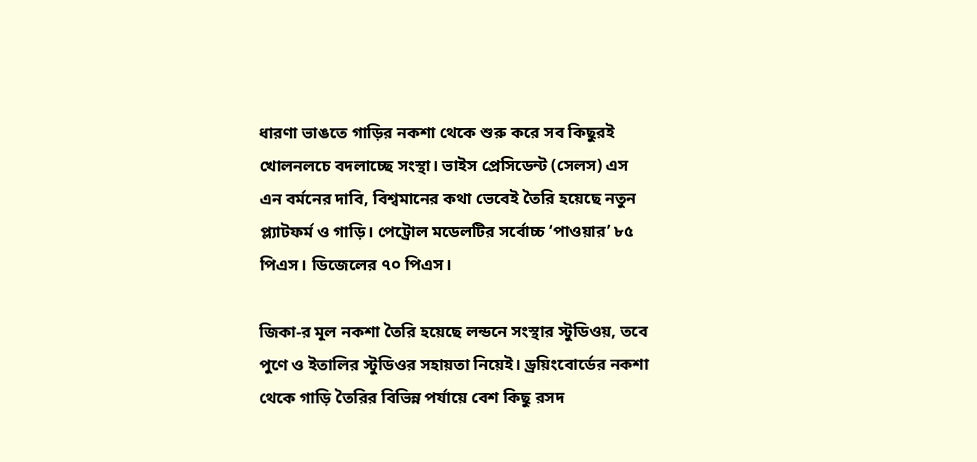ধারণা ভাঙতে গাড়ির নকশা থেকে শুরু করে সব কিছুরই খোলনলচে বদলাচ্ছে সংস্থা। ভাইস প্রেসিডেন্ট (সেলস) এস এন বর্মনের দাবি, বিশ্বমানের কথা ভেবেই তৈরি হয়েছে নতুন প্ল্যাটফর্ম ও গাড়ি। পেট্রোল মডেলটির সর্বোচ্চ ‘পাওয়ার’ ৮৫ পিএস। ডিজেলের ৭০ পিএস।

জিকা-র মূল নকশা তৈরি হয়েছে লন্ডনে সংস্থার স্টুডিওয়, তবে পুণে ও ইতালির স্টুডিওর সহায়তা নিয়েই। ড্রয়িংবোর্ডের নকশা থেকে গাড়ি তৈরির বিভিন্ন পর্যায়ে বেশ কিছু রসদ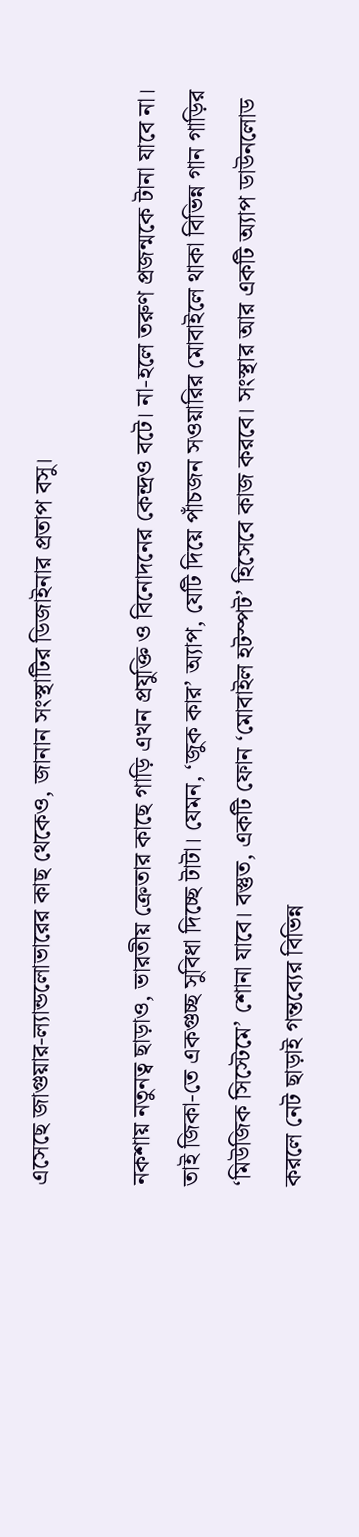এসেছে জাগুয়ার-ল্যান্ডলোভারের কাছ থেকেও, জানান সংস্থাটির ডিজাইনার প্রতাপ বসু।

নকশায় নতুনত্ব ছাড়াও, ভারতীয় ক্রেতার কাছে গাড়ি এখন প্রযুক্তি ও বিনোদনের কেন্দ্রও বটে। না-হলে তরুণ প্রজন্মকে টানা যাবে না। তাই জিকা-তে একগুচ্ছ সুবিধা দিচ্ছে টাটা। যেমন, ‘জুক কার’ অ্যাপ, যেটি দিয়ে পাঁচজন সওয়ারির মোবাইলে থাকা বিভিন্ন গান গাড়ির ‘মিউজিক সিস্টেমে’ শোনা যাবে। বস্তুত, একটি ফোন ‘মোবাইল হটস্পট’ হিসেবে কাজ করবে। সংস্থার আর একটি অ্যাপ ডাউনলোড করলে নেট ছাড়াই গন্তব্যের বি‌ভিন্ন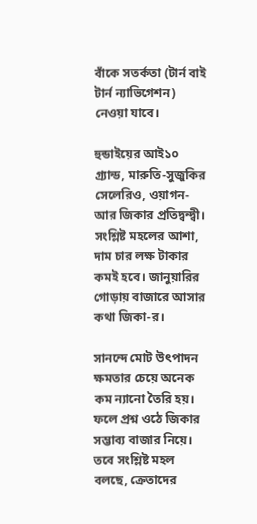বাঁকে সতর্কতা (টার্ন বাই টার্ন ন্যাভিগেশন) নেওয়া যাবে।

হুন্ডাইয়ের আই১০ গ্র্যান্ড, মারুতি-সুজুকির সেলেরিও, ওয়াগন-আর জিকার প্রতিদ্বন্দ্বী। সংশ্লিষ্ট মহলের আশা, দাম চার লক্ষ টাকার কমই হবে। জানুয়ারির গোড়ায় বাজারে আসার কথা জিকা-র।

সানন্দে মোট উৎপাদন ক্ষমতার চেয়ে অনেক কম ন্যানো তৈরি হয়। ফলে প্রশ্ন ওঠে জিকার সম্ভাব্য বাজার নিয়ে। তবে সংশ্লিষ্ট মহল বলছে, ক্রেতাদের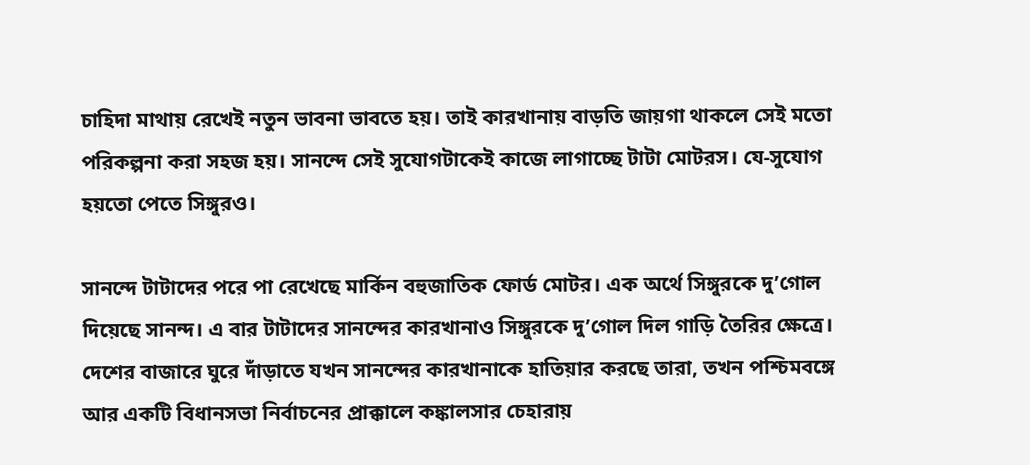চাহিদা মাথায় রেখেই নতুন ভাবনা ভাবতে হয়। তাই কারখানায় বাড়তি জায়গা থাকলে সেই মতো পরিকল্পনা করা সহজ হয়। সানন্দে সেই সুযোগটাকেই কাজে লাগাচ্ছে টাটা মোটরস। যে-সুযোগ হয়তো পেতে সিঙ্গুরও।

সানন্দে টাটাদের পরে পা রেখেছে মার্কিন বহুজাতিক ফোর্ড মোটর। এক অর্থে সিঙ্গুরকে দু’গোল দিয়েছে সানন্দ। এ বার টাটাদের সানন্দের কারখানাও সিঙ্গুরকে দু’গোল দিল গাড়ি তৈরির ক্ষেত্রে। দেশের বাজারে ঘুরে দাঁড়াতে যখন সানন্দের কারখানাকে হাতিয়ার করছে তারা, তখন পশ্চিমবঙ্গে আর একটি বিধানসভা নির্বাচনের প্রাক্কালে কঙ্কালসার চেহারায়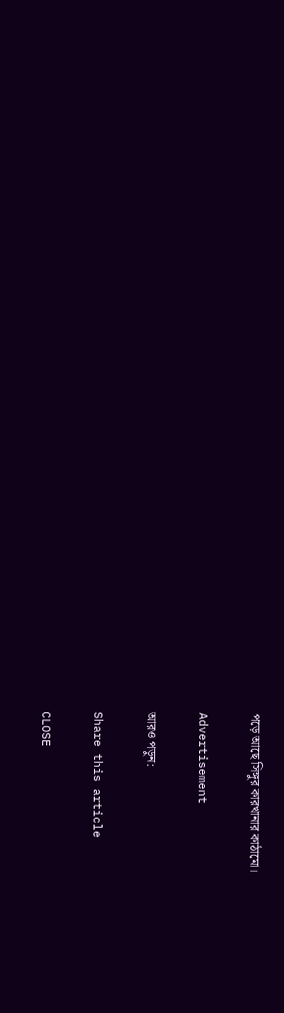পড়ে আছে সিঙ্গুর কারখানার কাঠামো।

Advertisement

আরও পড়ুন:

Share this article

CLOSE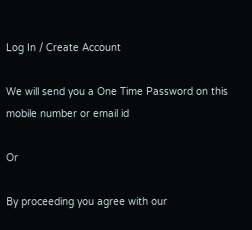Log In / Create Account

We will send you a One Time Password on this mobile number or email id

Or

By proceeding you agree with our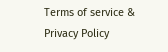Terms of service & Privacy Policy